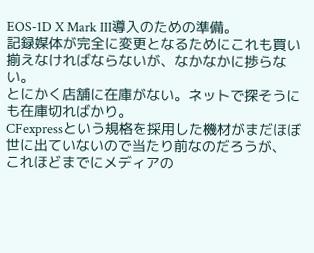EOS-1D X Mark III導入のための準備。
記録媒体が完全に変更となるためにこれも買い揃えなければならないが、なかなかに捗らない。
とにかく店舗に在庫がない。ネットで探そうにも在庫切ればかり。
CFexpressという規格を採用した機材がまだほぼ世に出ていないので当たり前なのだろうが、
これほどまでにメディアの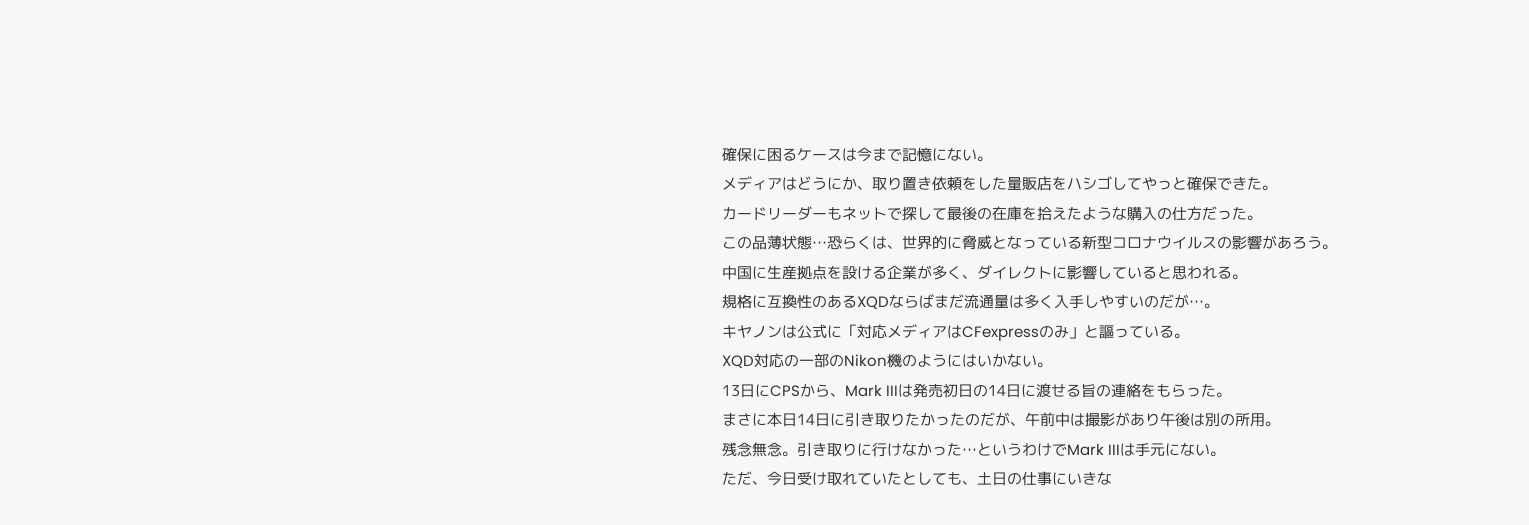確保に困るケースは今まで記憶にない。
メディアはどうにか、取り置き依頼をした量販店をハシゴしてやっと確保できた。
カードリーダーもネットで探して最後の在庫を拾えたような購入の仕方だった。
この品薄状態…恐らくは、世界的に脅威となっている新型コロナウイルスの影響があろう。
中国に生産拠点を設ける企業が多く、ダイレクトに影響していると思われる。
規格に互換性のあるXQDならばまだ流通量は多く入手しやすいのだが…。
キヤノンは公式に「対応メディアはCFexpressのみ」と謳っている。
XQD対応の一部のNikon機のようにはいかない。
13日にCPSから、Mark IIIは発売初日の14日に渡せる旨の連絡をもらった。
まさに本日14日に引き取りたかったのだが、午前中は撮影があり午後は別の所用。
残念無念。引き取りに行けなかった…というわけでMark IIIは手元にない。
ただ、今日受け取れていたとしても、土日の仕事にいきな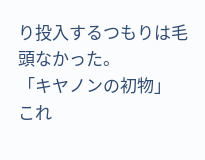り投入するつもりは毛頭なかった。
「キヤノンの初物」
これ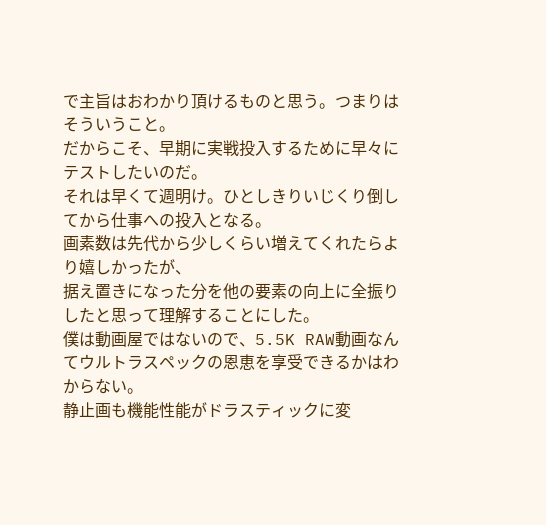で主旨はおわかり頂けるものと思う。つまりはそういうこと。
だからこそ、早期に実戦投入するために早々にテストしたいのだ。
それは早くて週明け。ひとしきりいじくり倒してから仕事への投入となる。
画素数は先代から少しくらい増えてくれたらより嬉しかったが、
据え置きになった分を他の要素の向上に全振りしたと思って理解することにした。
僕は動画屋ではないので、5.5K RAW動画なんてウルトラスペックの恩恵を享受できるかはわからない。
静止画も機能性能がドラスティックに変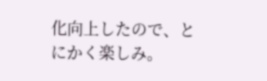化向上したので、とにかく楽しみ。